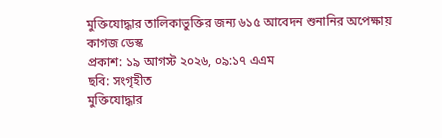মুক্তিযোদ্ধার তালিকাভুক্তির জন্য ৬১৫ আবেদন শুনানির অপেক্ষায়
কাগজ ডেস্ক
প্রকাশ: ১৯ আগস্ট ২০২৬, ০৯:১৭ এএম
ছবি: সংগৃহীত
মুক্তিযোদ্ধার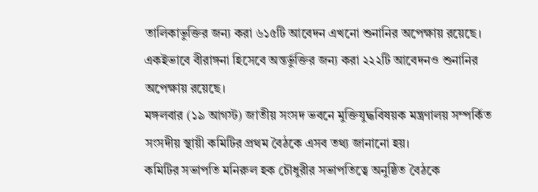তালিকাভুক্তির জন্য করা ৬১৫টি আবেদন এখনো শুনানির অপেক্ষায় রয়েছে। একইভাবে বীরাঙ্গনা হিসেবে অন্তর্ভুক্তির জন্য করা ২২২টি আবেদনও শুনানির অপেক্ষায় রয়েছে।
মঙ্গলবার (১৯ আগস্ট) জাতীয় সংসদ ভবনে মুক্তিযুদ্ধবিষয়ক মন্ত্রণালয় সম্পর্কিত সংসদীয় স্থায়ী কমিটির প্রথম বৈঠকে এসব তথ্য জানানো হয়।
কমিটির সভাপতি মনিরুল হক চৌধুরীর সভাপতিত্বে অনুষ্ঠিত বৈঠকে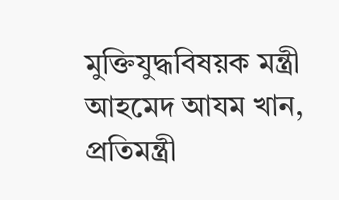মুক্তিযুদ্ধবিষয়ক মন্ত্রী আহমেদ আযম খান, প্রতিমন্ত্রী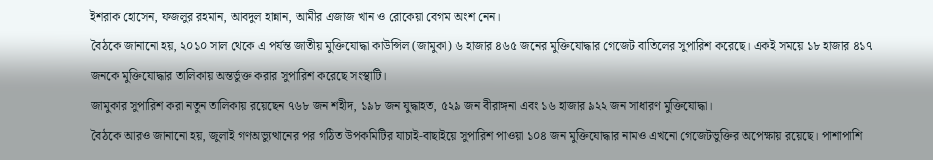ইশরাক হোসেন, ফজলুর রহমান, আবদুল হান্নান, আমীর এজাজ খান ও রোকেয়া বেগম অংশ নেন।
বৈঠকে জানানো হয়, ২০১০ সাল থেকে এ পর্যন্ত জাতীয় মুক্তিযোদ্ধা কাউন্সিল (জামুকা) ৬ হাজার ৪৬৫ জনের মুক্তিযোদ্ধার গেজেট বাতিলের সুপারিশ করেছে। একই সময়ে ১৮ হাজার ৪১৭ জনকে মুক্তিযোদ্ধার তালিকায় অন্তর্ভুক্ত করার সুপারিশ করেছে সংস্থাটি।
জামুকার সুপারিশ করা নতুন তালিকায় রয়েছেন ৭৬৮ জন শহীদ, ১৯৮ জন যুদ্ধাহত, ৫২৯ জন বীরাঙ্গনা এবং ১৬ হাজার ৯২২ জন সাধারণ মুক্তিযোদ্ধা।
বৈঠকে আরও জানানো হয়, জুলাই গণঅভ্যুত্থানের পর গঠিত উপকমিটির যাচাই-বাছাইয়ে সুপারিশ পাওয়া ১০৪ জন মুক্তিযোদ্ধার নামও এখনো গেজেটভুক্তির অপেক্ষায় রয়েছে। পাশাপাশি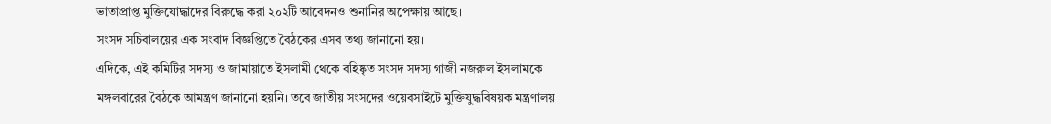ভাতাপ্রাপ্ত মুক্তিযোদ্ধাদের বিরুদ্ধে করা ২০২টি আবেদনও শুনানির অপেক্ষায় আছে।
সংসদ সচিবালয়ের এক সংবাদ বিজ্ঞপ্তিতে বৈঠকের এসব তথ্য জানানো হয়।
এদিকে, এই কমিটির সদস্য ও জামায়াতে ইসলামী থেকে বহিষ্কৃত সংসদ সদস্য গাজী নজরুল ইসলামকে মঙ্গলবারের বৈঠকে আমন্ত্রণ জানানো হয়নি। তবে জাতীয় সংসদের ওয়েবসাইটে মুক্তিযুদ্ধবিষয়ক মন্ত্রণালয়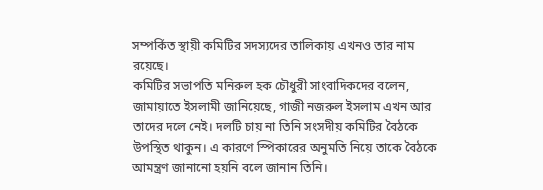সম্পর্কিত স্থায়ী কমিটির সদস্যদের তালিকায় এখনও তার নাম রয়েছে।
কমিটির সভাপতি মনিরুল হক চৌধুরী সাংবাদিকদের বলেন, জামায়াতে ইসলামী জানিয়েছে, গাজী নজরুল ইসলাম এখন আর তাদের দলে নেই। দলটি চায় না তিনি সংসদীয় কমিটির বৈঠকে উপস্থিত থাকুন। এ কারণে স্পিকারের অনুমতি নিয়ে তাকে বৈঠকে আমন্ত্রণ জানানো হয়নি বলে জানান তিনি।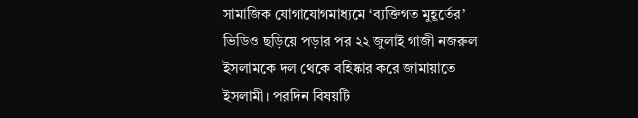সামাজিক যোগাযোগমাধ্যমে ‘ব্যক্তিগত মুহূর্তের’ ভিডিও ছড়িয়ে পড়ার পর ২২ জুলাই গাজী নজরুল ইসলামকে দল থেকে বহিষ্কার করে জামায়াতে ইসলামী। পরদিন বিষয়টি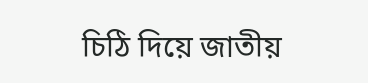চিঠি দিয়ে জাতীয়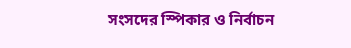সংসদের স্পিকার ও নির্বাচন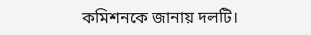কমিশনকে জানায় দলটি।